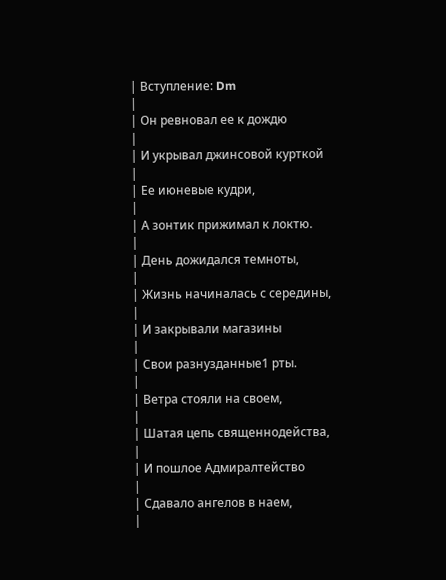| Вступление: Dm
|
| Он ревновал ее к дождю
|
| И укрывал джинсовой курткой
|
| Ее июневые кудри,
|
| А зонтик прижимал к локтю.
|
| День дожидался темноты,
|
| Жизнь начиналась с середины,
|
| И закрывали магазины
|
| Свои разнузданные1 рты.
|
| Ветра стояли на своем,
|
| Шатая цепь священнодейства,
|
| И пошлое Адмиралтейство
|
| Сдавало ангелов в наем,
|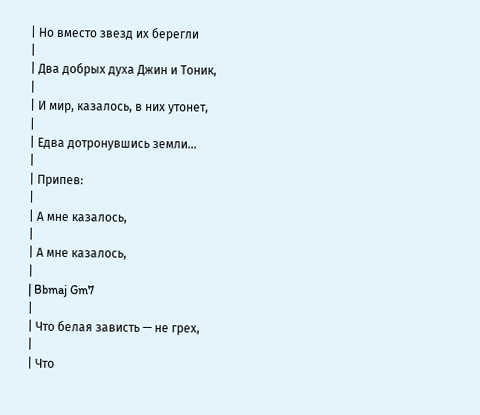| Но вместо звезд их берегли
|
| Два добрых духа Джин и Тоник,
|
| И мир, казалось, в них утонет,
|
| Едва дотронувшись земли…
|
| Припев:
|
| А мне казалось,
|
| А мне казалось,
|
| Bbmaj Gm7
|
| Что белая зависть — не грех,
|
| Что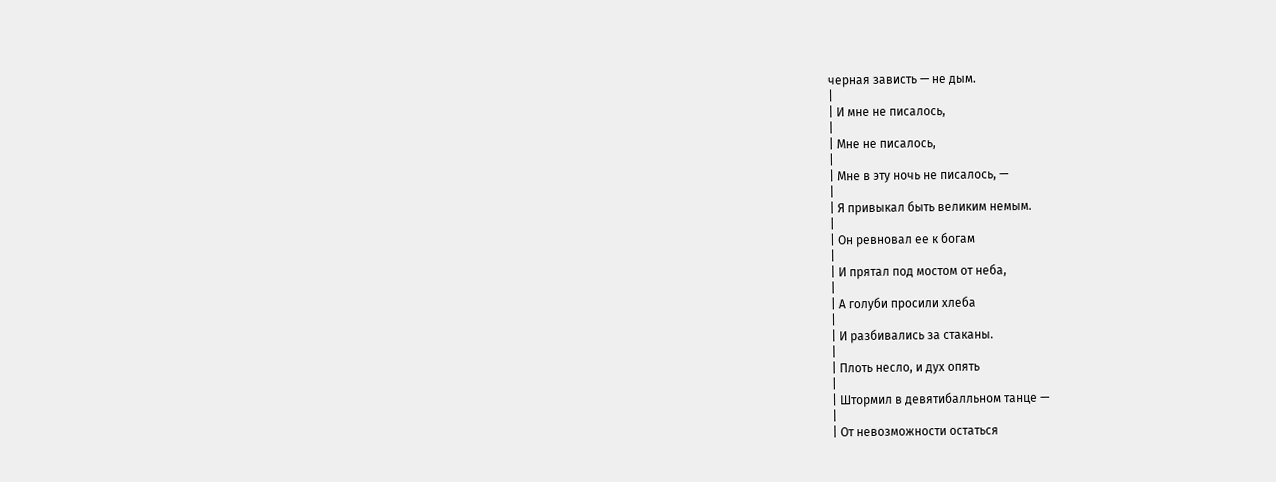черная зависть — не дым.
|
| И мне не писалось,
|
| Мне не писалось,
|
| Мне в эту ночь не писалось, —
|
| Я привыкал быть великим немым.
|
| Он ревновал ее к богам
|
| И прятал под мостом от неба,
|
| А голуби просили хлеба
|
| И разбивались за стаканы.
|
| Плоть несло, и дух опять
|
| Штормил в девятибалльном танце —
|
| От невозможности остаться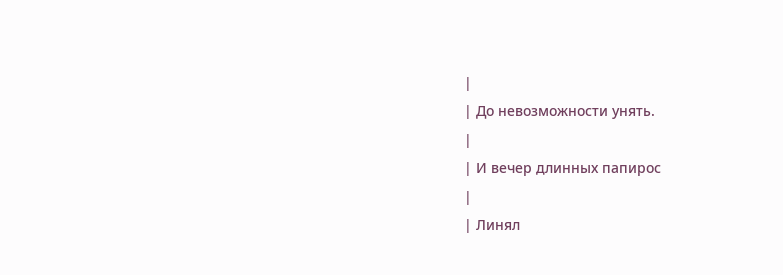|
| До невозможности унять.
|
| И вечер длинных папирос
|
| Линял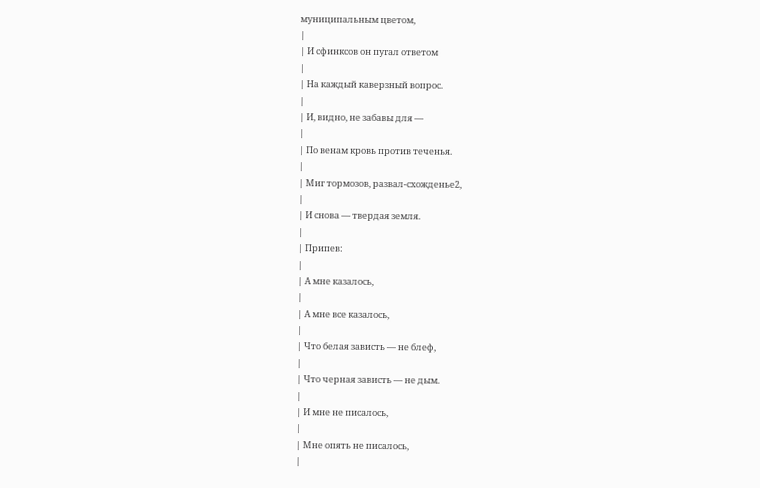муниципальным цветом,
|
| И сфинксов он пугал ответом
|
| На каждый каверзный вопрос.
|
| И, видно, не забавы для —
|
| По венам кровь против теченья.
|
| Миг тормозов, развал-схожденье2,
|
| И снова — твердая земля.
|
| Припев:
|
| А мне казалось,
|
| А мне все казалось,
|
| Что белая зависть — не блеф,
|
| Что черная зависть — не дым.
|
| И мне не писалось,
|
| Мне опять не писалось,
|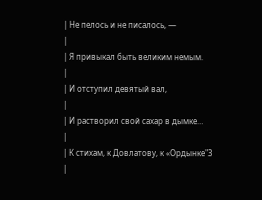| Не пелось и не писалось, —
|
| Я привыкал быть великим немым.
|
| И отступил девятый вал,
|
| И растворил свой сахар в дымке…
|
| К стихам, к Довлатову, к «Ордынке"3
|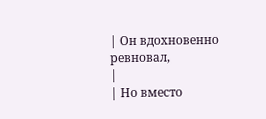| Он вдохновенно ревновал,
|
| Но вместо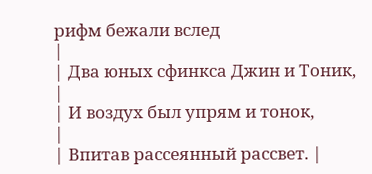рифм бежали вслед
|
| Два юных сфинкса Джин и Тоник,
|
| И воздух был упрям и тонок,
|
| Впитав рассеянный рассвет. |